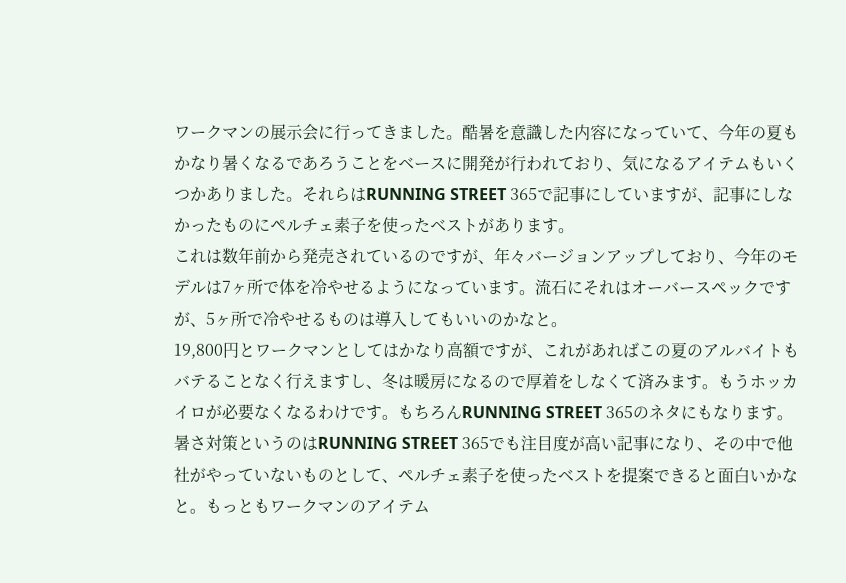ワークマンの展示会に行ってきました。酷暑を意識した内容になっていて、今年の夏もかなり暑くなるであろうことをベースに開発が行われており、気になるアイテムもいくつかありました。それらはRUNNING STREET 365で記事にしていますが、記事にしなかったものにペルチェ素子を使ったベストがあります。
これは数年前から発売されているのですが、年々バージョンアップしており、今年のモデルは7ヶ所で体を冷やせるようになっています。流石にそれはオーバースペックですが、5ヶ所で冷やせるものは導入してもいいのかなと。
19,800円とワークマンとしてはかなり高額ですが、これがあればこの夏のアルバイトもバテることなく行えますし、冬は暖房になるので厚着をしなくて済みます。もうホッカイロが必要なくなるわけです。もちろんRUNNING STREET 365のネタにもなります。
暑さ対策というのはRUNNING STREET 365でも注目度が高い記事になり、その中で他社がやっていないものとして、ペルチェ素子を使ったベストを提案できると面白いかなと。もっともワークマンのアイテム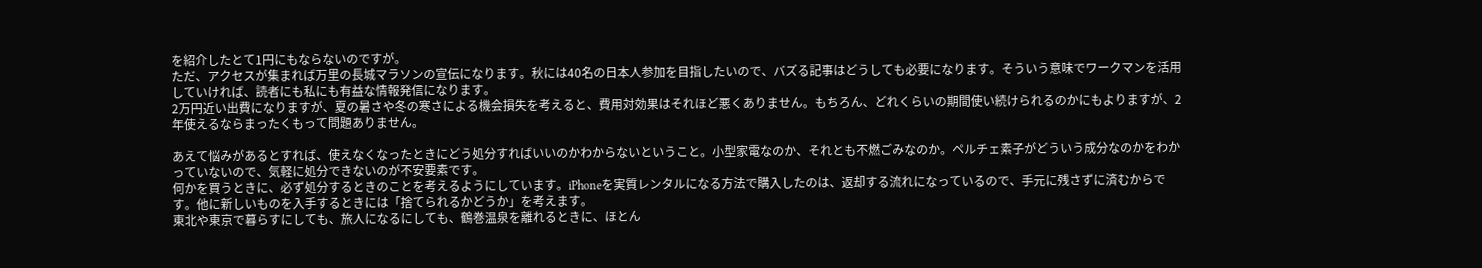を紹介したとて1円にもならないのですが。
ただ、アクセスが集まれば万里の長城マラソンの宣伝になります。秋には40名の日本人参加を目指したいので、バズる記事はどうしても必要になります。そういう意味でワークマンを活用していければ、読者にも私にも有益な情報発信になります。
2万円近い出費になりますが、夏の暑さや冬の寒さによる機会損失を考えると、費用対効果はそれほど悪くありません。もちろん、どれくらいの期間使い続けられるのかにもよりますが、2年使えるならまったくもって問題ありません。

あえて悩みがあるとすれば、使えなくなったときにどう処分すればいいのかわからないということ。小型家電なのか、それとも不燃ごみなのか。ペルチェ素子がどういう成分なのかをわかっていないので、気軽に処分できないのが不安要素です。
何かを買うときに、必ず処分するときのことを考えるようにしています。iPhoneを実質レンタルになる方法で購入したのは、返却する流れになっているので、手元に残さずに済むからです。他に新しいものを入手するときには「捨てられるかどうか」を考えます。
東北や東京で暮らすにしても、旅人になるにしても、鶴巻温泉を離れるときに、ほとん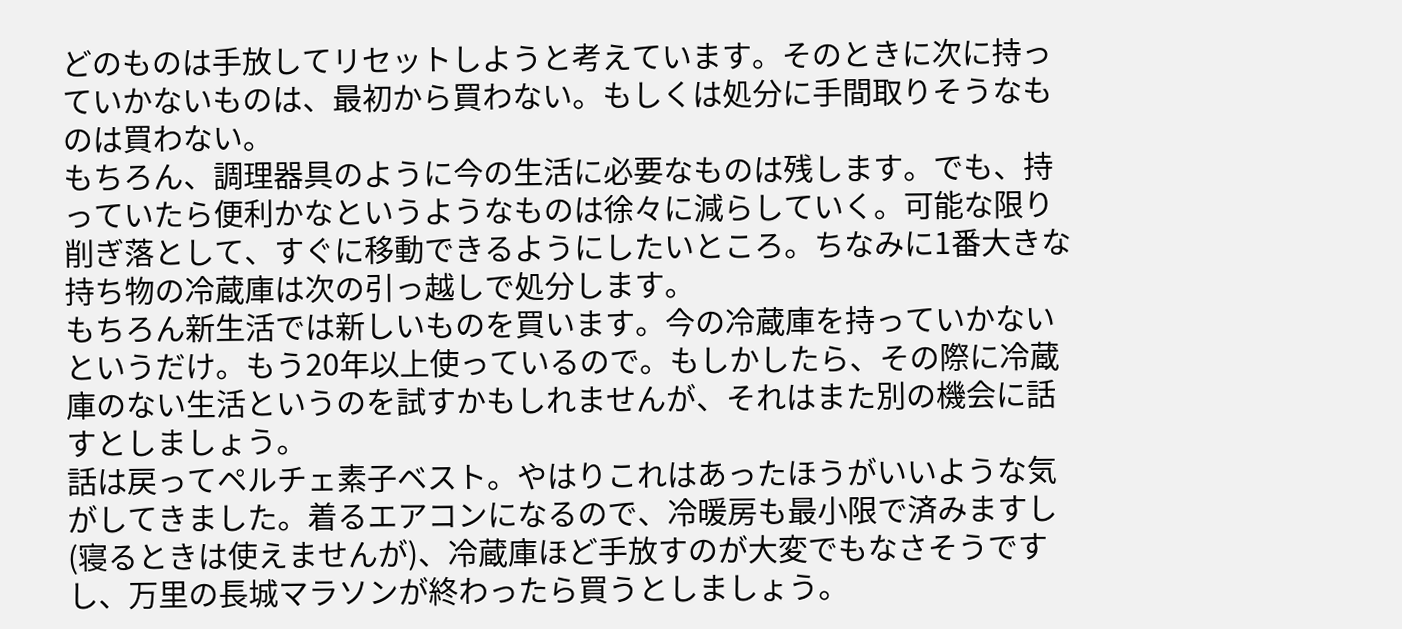どのものは手放してリセットしようと考えています。そのときに次に持っていかないものは、最初から買わない。もしくは処分に手間取りそうなものは買わない。
もちろん、調理器具のように今の生活に必要なものは残します。でも、持っていたら便利かなというようなものは徐々に減らしていく。可能な限り削ぎ落として、すぐに移動できるようにしたいところ。ちなみに1番大きな持ち物の冷蔵庫は次の引っ越しで処分します。
もちろん新生活では新しいものを買います。今の冷蔵庫を持っていかないというだけ。もう20年以上使っているので。もしかしたら、その際に冷蔵庫のない生活というのを試すかもしれませんが、それはまた別の機会に話すとしましょう。
話は戻ってペルチェ素子ベスト。やはりこれはあったほうがいいような気がしてきました。着るエアコンになるので、冷暖房も最小限で済みますし(寝るときは使えませんが)、冷蔵庫ほど手放すのが大変でもなさそうですし、万里の長城マラソンが終わったら買うとしましょう。